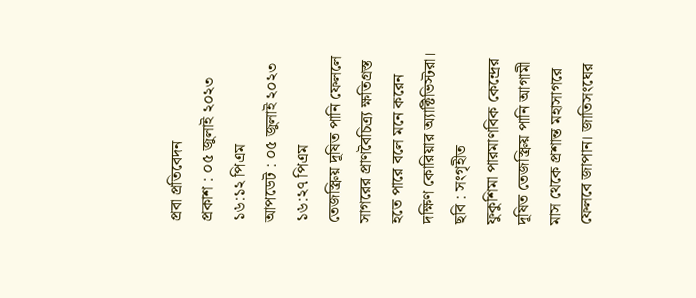প্রবা প্রতিবেদন
প্রকাশ : ০৫ জুলাই ২০২৩ ১৬:১২ পিএম
আপডেট : ০৫ জুলাই ২০২৩ ১৬:২৭ পিএম
তেজস্ক্রিয় দূষিত পানি ফেললে সাগরের প্রাণবৈচিত্র্য ক্ষতিগ্রস্ত হতে পারে বলে মনে করেন দক্ষিণ কোরিয়ার অ্যাক্টিভিস্টরা। ছবি : সংগৃহীত
ফুকুশিমা পারমাণবিক কেন্দ্রের দূষিত তেজস্ক্রিয় পানি আগামী মাস থেকে প্রশান্ত মহাসাগরে ফেলবে জাপান। জাতিসংঘের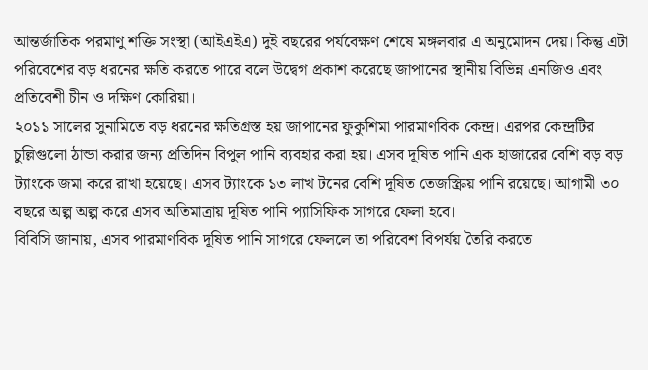আন্তর্জাতিক পরমাণু শক্তি সংস্থা (আইএইএ) দুই বছরের পর্যবেক্ষণ শেষে মঙ্গলবার এ অনুমোদন দেয়। কিন্তু এটা পরিবেশের বড় ধরনের ক্ষতি করতে পারে বলে উদ্বেগ প্রকাশ করেছে জাপানের স্থানীয় বিভিন্ন এনজিও এবং প্রতিবেশী চীন ও দক্ষিণ কোরিয়া।
২০১১ সালের সুনামিতে বড় ধরনের ক্ষতিগ্রস্ত হয় জাপানের ফুকুশিমা পারমাণবিক কেন্দ্র। এরপর কেন্দ্রটির চুল্লিগুলো ঠান্ডা করার জন্য প্রতিদিন বিপুল পানি ব্যবহার করা হয়। এসব দূষিত পানি এক হাজারের বেশি বড় বড় ট্যাংকে জমা করে রাখা হয়েছে। এসব ট্যাংকে ১৩ লাখ টনের বেশি দূষিত তেজস্ক্রিয় পানি রয়েছে। আগামী ৩০ বছরে অল্প অল্প করে এসব অতিমাত্রায় দূষিত পানি প্যাসিফিক সাগরে ফেলা হবে।
বিবিসি জানায়, এসব পারমাণবিক দূষিত পানি সাগরে ফেললে তা পরিবেশ বিপর্যয় তৈরি করতে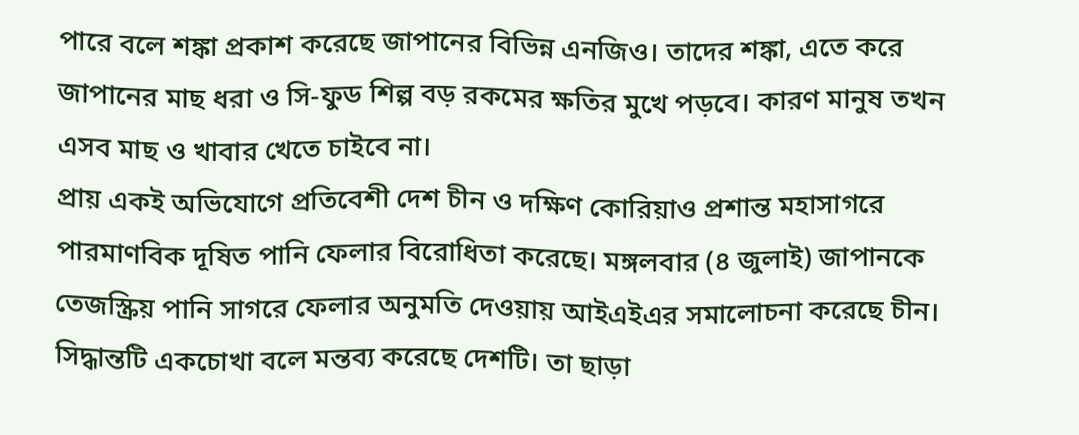পারে বলে শঙ্কা প্রকাশ করেছে জাপানের বিভিন্ন এনজিও। তাদের শঙ্কা, এতে করে জাপানের মাছ ধরা ও সি-ফুড শিল্প বড় রকমের ক্ষতির মুখে পড়বে। কারণ মানুষ তখন এসব মাছ ও খাবার খেতে চাইবে না।
প্রায় একই অভিযোগে প্রতিবেশী দেশ চীন ও দক্ষিণ কোরিয়াও প্রশান্ত মহাসাগরে পারমাণবিক দূষিত পানি ফেলার বিরোধিতা করেছে। মঙ্গলবার (৪ জুলাই) জাপানকে তেজস্ক্রিয় পানি সাগরে ফেলার অনুমতি দেওয়ায় আইএইএর সমালোচনা করেছে চীন। সিদ্ধান্তটি একচোখা বলে মন্তব্য করেছে দেশটি। তা ছাড়া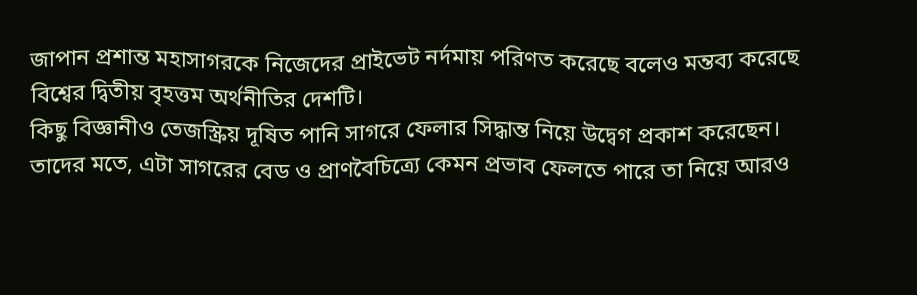জাপান প্রশান্ত মহাসাগরকে নিজেদের প্রাইভেট নর্দমায় পরিণত করেছে বলেও মন্তব্য করেছে বিশ্বের দ্বিতীয় বৃহত্তম অর্থনীতির দেশটি।
কিছু বিজ্ঞানীও তেজস্ক্রিয় দূষিত পানি সাগরে ফেলার সিদ্ধান্ত নিয়ে উদ্বেগ প্রকাশ করেছেন। তাদের মতে, এটা সাগরের বেড ও প্রাণবৈচিত্র্যে কেমন প্রভাব ফেলতে পারে তা নিয়ে আরও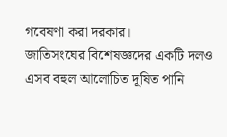গবেষণা করা দরকার।
জাতিসংঘের বিশেষজ্ঞদের একটি দলও এসব বহুল আলোচিত দূষিত পানি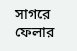সাগরে ফেলার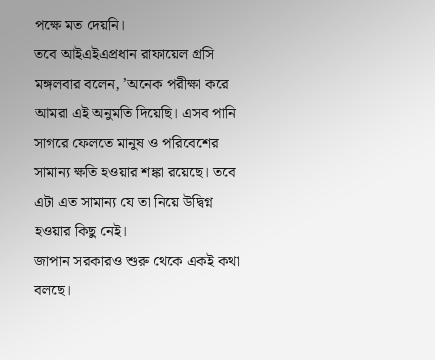পক্ষে মত দেয়নি।
তবে আইএইএপ্রধান রাফায়েল গ্রসি মঙ্গলবার বলেন, ’অনেক পরীক্ষা করে আমরা এই অনুমতি দিয়েছি। এসব পানি সাগরে ফেলতে মানুষ ও পরিবেশের সামান্য ক্ষতি হওয়ার শঙ্কা রয়েছে। তবে এটা এত সামান্য যে তা নিয়ে উদ্বিগ্ন হওয়ার কিছু নেই।
জাপান সরকারও শুরু থেকে একই কথা বলছে।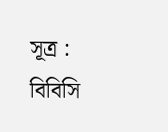সূত্র : বিবিসি